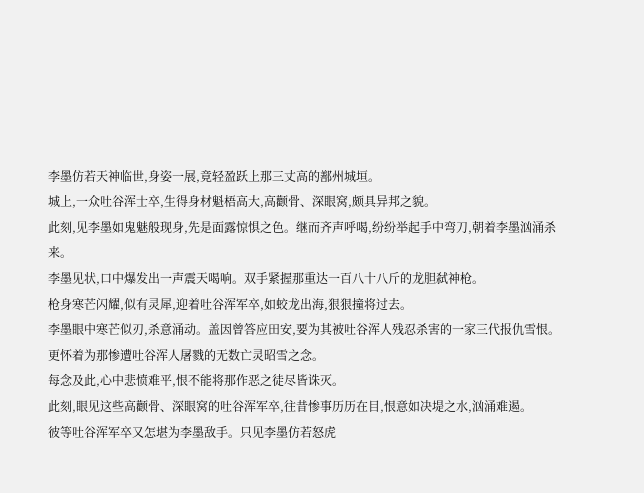李墨仿若天神临世,身姿一展,竟轻盈跃上那三丈高的鄯州城垣。
城上,一众吐谷浑士卒,生得身材魁梧高大,高颧骨、深眼窝,颇具异邦之貌。
此刻,见李墨如鬼魅般现身,先是面露惊惧之色。继而齐声呼喝,纷纷举起手中弯刀,朝着李墨汹涌杀来。
李墨见状,口中爆发出一声震天喝响。双手紧握那重达一百八十八斤的龙胆弑神枪。
枪身寒芒闪耀,似有灵犀,迎着吐谷浑军卒,如蛟龙出海,狠狠撞将过去。
李墨眼中寒芒似刃,杀意涌动。盖因曾答应田安,要为其被吐谷浑人残忍杀害的一家三代报仇雪恨。
更怀着为那惨遭吐谷浑人屠戮的无数亡灵昭雪之念。
每念及此,心中悲愤难平,恨不能将那作恶之徒尽皆诛灭。
此刻,眼见这些高颧骨、深眼窝的吐谷浑军卒,往昔惨事历历在目,恨意如决堤之水,汹涌难遏。
彼等吐谷浑军卒又怎堪为李墨敌手。只见李墨仿若怒虎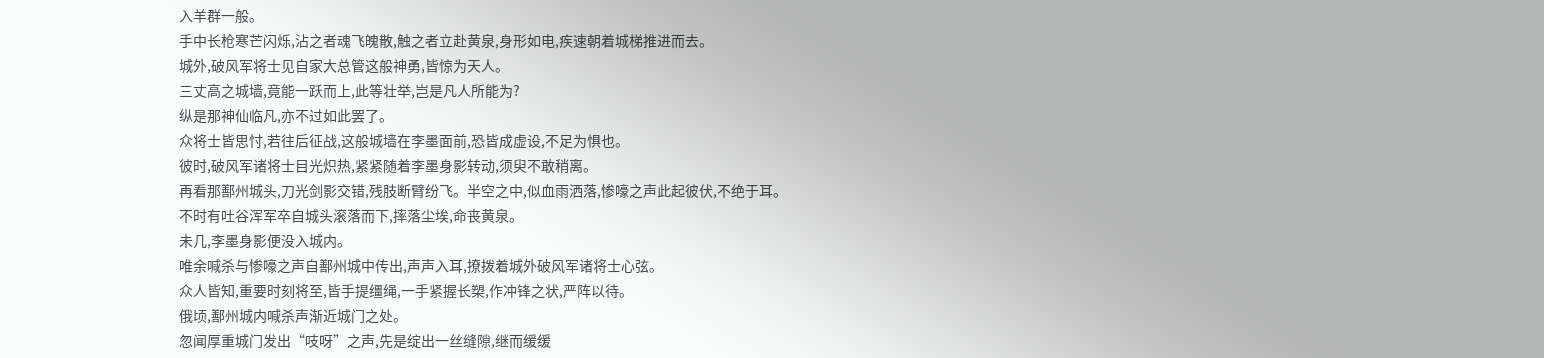入羊群一般。
手中长枪寒芒闪烁,沾之者魂飞魄散,触之者立赴黄泉,身形如电,疾速朝着城梯推进而去。
城外,破风军将士见自家大总管这般神勇,皆惊为天人。
三丈高之城墙,竟能一跃而上,此等壮举,岂是凡人所能为?
纵是那神仙临凡,亦不过如此罢了。
众将士皆思忖,若往后征战,这般城墙在李墨面前,恐皆成虚设,不足为惧也。
彼时,破风军诸将士目光炽热,紧紧随着李墨身影转动,须臾不敢稍离。
再看那鄯州城头,刀光剑影交错,残肢断臂纷飞。半空之中,似血雨洒落,惨嚎之声此起彼伏,不绝于耳。
不时有吐谷浑军卒自城头滚落而下,摔落尘埃,命丧黄泉。
未几,李墨身影便没入城内。
唯余喊杀与惨嚎之声自鄯州城中传出,声声入耳,撩拨着城外破风军诸将士心弦。
众人皆知,重要时刻将至,皆手提缰绳,一手紧握长槊,作冲锋之状,严阵以待。
俄顷,鄯州城内喊杀声渐近城门之处。
忽闻厚重城门发出“吱呀”之声,先是绽出一丝缝隙,继而缓缓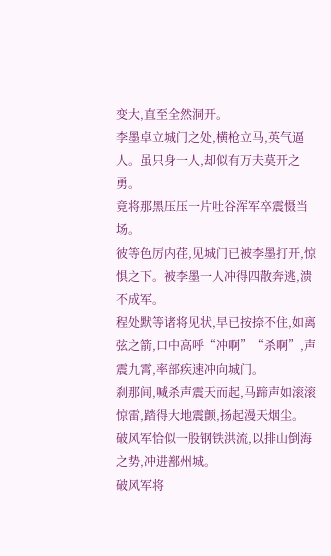变大,直至全然洞开。
李墨卓立城门之处,横枪立马,英气逼人。虽只身一人,却似有万夫莫开之勇。
竟将那黑压压一片吐谷浑军卒震慑当场。
彼等色厉内荏,见城门已被李墨打开,惊惧之下。被李墨一人冲得四散奔逃,溃不成军。
程处默等诸将见状,早已按捺不住,如离弦之箭,口中高呼“冲啊”“杀啊”,声震九霄,率部疾速冲向城门。
刹那间,喊杀声震天而起,马蹄声如滚滚惊雷,踏得大地震颤,扬起漫天烟尘。
破风军恰似一股钢铁洪流,以排山倒海之势,冲进鄯州城。
破风军将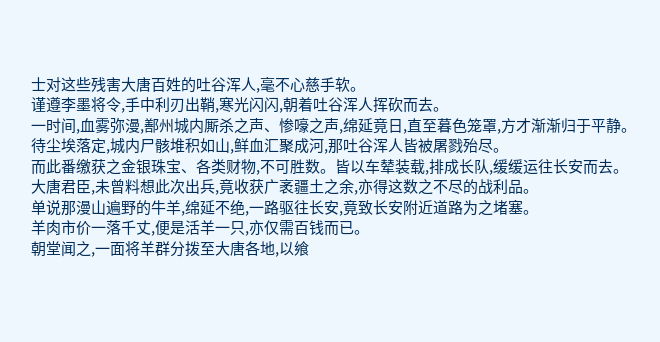士对这些残害大唐百姓的吐谷浑人,毫不心慈手软。
谨遵李墨将令,手中利刃出鞘,寒光闪闪,朝着吐谷浑人挥砍而去。
一时间,血雾弥漫,鄯州城内厮杀之声、惨嚎之声,绵延竟日,直至暮色笼罩,方才渐渐归于平静。
待尘埃落定,城内尸骸堆积如山,鲜血汇聚成河,那吐谷浑人皆被屠戮殆尽。
而此番缴获之金银珠宝、各类财物,不可胜数。皆以车辇装载,排成长队,缓缓运往长安而去。
大唐君臣,未曾料想此次出兵,竟收获广袤疆土之余,亦得这数之不尽的战利品。
单说那漫山遍野的牛羊,绵延不绝,一路驱往长安,竟致长安附近道路为之堵塞。
羊肉市价一落千丈,便是活羊一只,亦仅需百钱而已。
朝堂闻之,一面将羊群分拨至大唐各地,以飨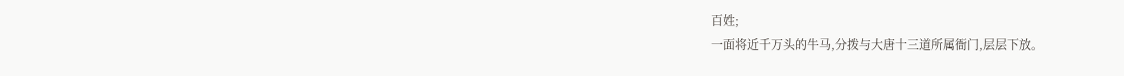百姓;
一面将近千万头的牛马,分拨与大唐十三道所属衙门,层层下放。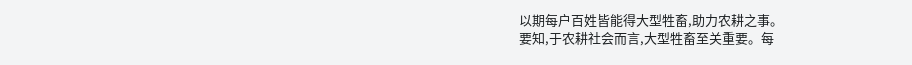以期每户百姓皆能得大型牲畜,助力农耕之事。
要知,于农耕社会而言,大型牲畜至关重要。每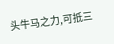头牛马之力,可抵三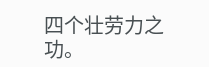四个壮劳力之功。